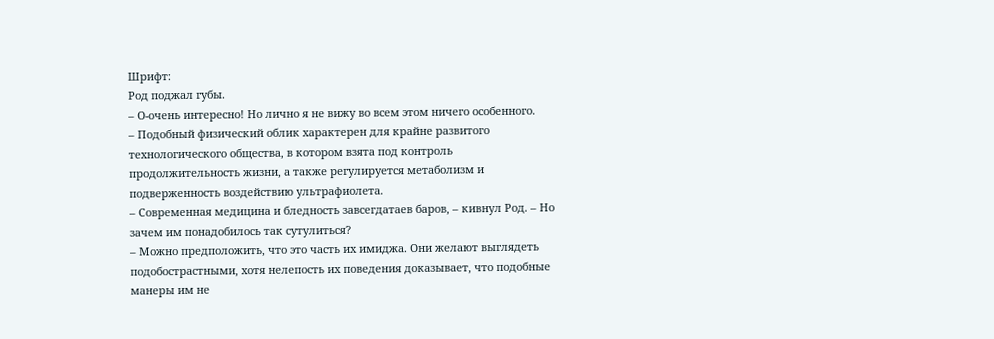Шрифт:
Род поджал губы.
– О-очень интересно! Но лично я не вижу во всем этом ничего особенного.
– Подобный физический облик характерен для крайне развитого технологического общества, в котором взята под контроль продолжительность жизни, а также регулируется метаболизм и подверженность воздействию ультрафиолета.
– Современная медицина и бледность завсегдатаев баров, – кивнул Род. – Но зачем им понадобилось так сутулиться?
– Можно предположить, что это часть их имиджа. Они желают выглядеть подобострастными, хотя нелепость их поведения доказывает, что подобные манеры им не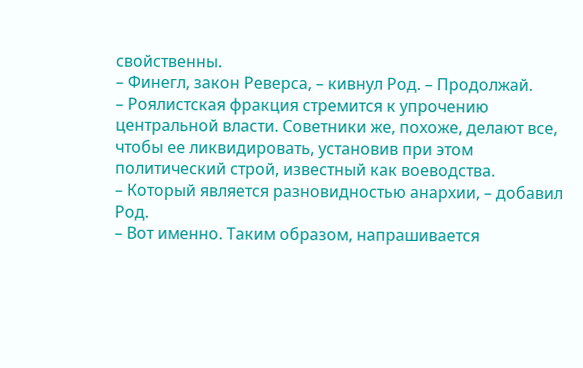свойственны.
– Финегл, закон Реверса, – кивнул Род. – Продолжай.
– Роялистская фракция стремится к упрочению центральной власти. Советники же, похоже, делают все, чтобы ее ликвидировать, установив при этом политический строй, известный как воеводства.
– Который является разновидностью анархии, – добавил Род.
– Вот именно. Таким образом, напрашивается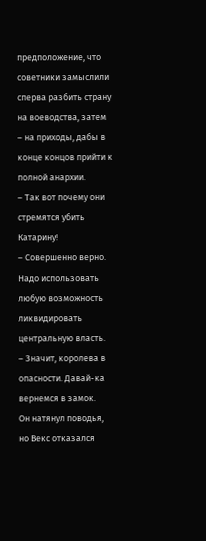предположение, что советники замыслили сперва разбить страну на воеводства, затем – на приходы, дабы в конце концов прийти к полной анархии.
– Так вот почему они стремятся убить Катарину!
– Совершенно верно. Надо использовать любую возможность ликвидировать центральную власть.
– Значит, королева в опасности. Давай-ка вернемся в замок.
Он натянул поводья, но Векс отказался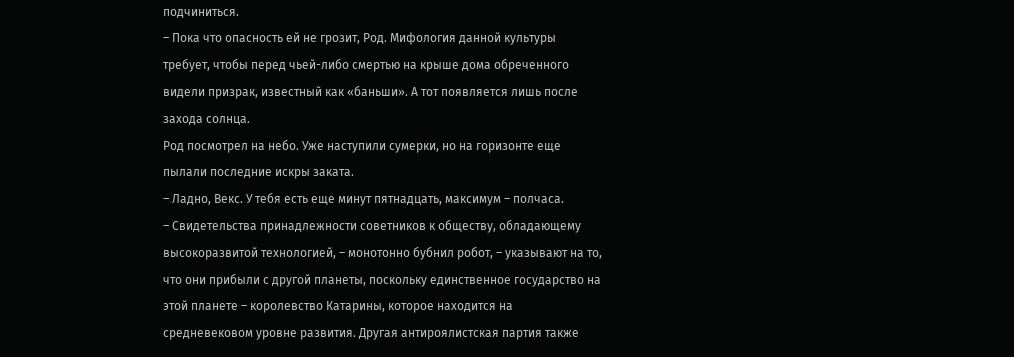подчиниться.
– Пока что опасность ей не грозит, Род. Мифология данной культуры требует, чтобы перед чьей-либо смертью на крыше дома обреченного видели призрак, известный как «баньши». А тот появляется лишь после захода солнца.
Род посмотрел на небо. Уже наступили сумерки, но на горизонте еще пылали последние искры заката.
– Ладно, Векс. У тебя есть еще минут пятнадцать, максимум – полчаса.
– Свидетельства принадлежности советников к обществу, обладающему высокоразвитой технологией, – монотонно бубнил робот, – указывают на то, что они прибыли с другой планеты, поскольку единственное государство на этой планете – королевство Катарины, которое находится на средневековом уровне развития. Другая антироялистская партия также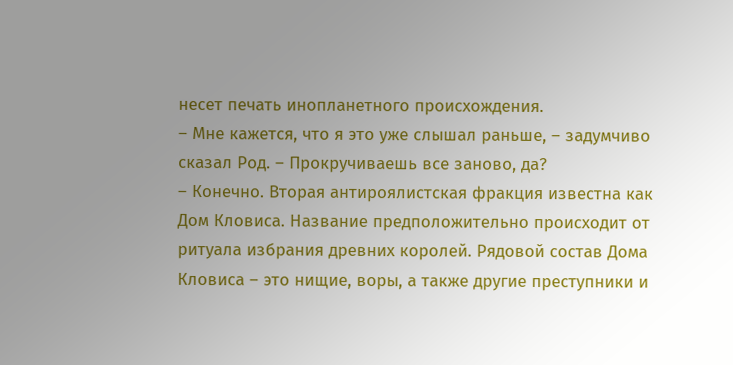несет печать инопланетного происхождения.
– Мне кажется, что я это уже слышал раньше, – задумчиво сказал Род. – Прокручиваешь все заново, да?
– Конечно. Вторая антироялистская фракция известна как Дом Кловиса. Название предположительно происходит от ритуала избрания древних королей. Рядовой состав Дома Кловиса – это нищие, воры, а также другие преступники и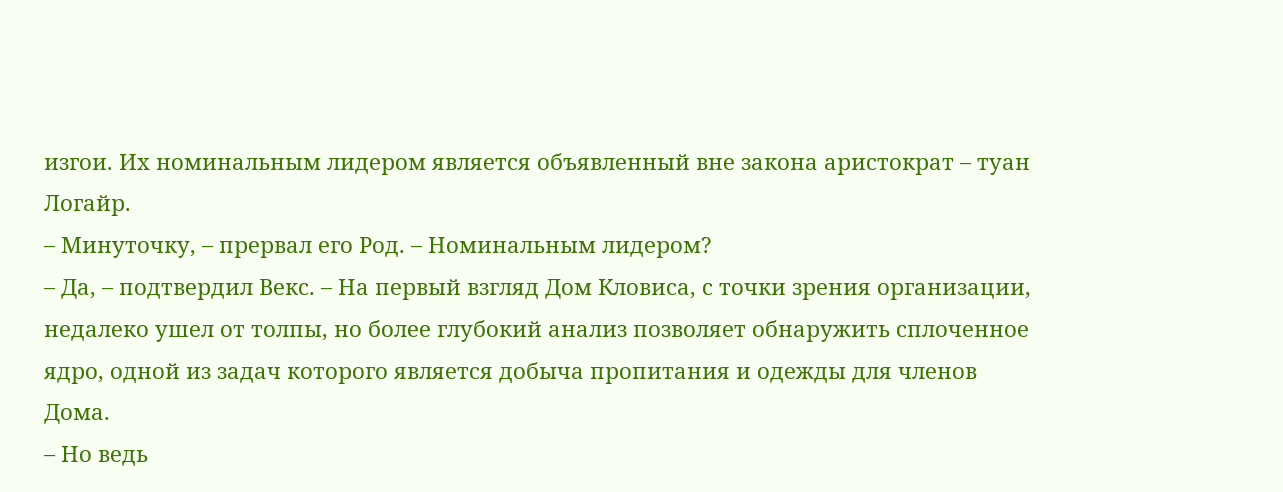изгои. Их номинальным лидером является объявленный вне закона аристократ – туан Логайр.
– Минуточку, – прервал его Род. – Номинальным лидером?
– Да, – подтвердил Векс. – На первый взгляд Дом Кловиса, с точки зрения организации, недалеко ушел от толпы, но более глубокий анализ позволяет обнаружить сплоченное ядро, одной из задач которого является добыча пропитания и одежды для членов Дома.
– Но ведь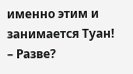именно этим и занимается Туан!
– Разве?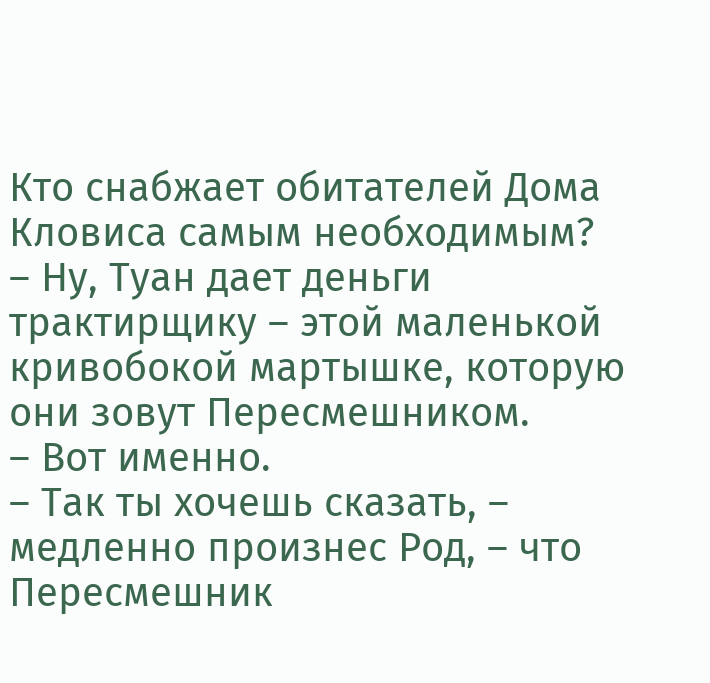Кто снабжает обитателей Дома Кловиса самым необходимым?
– Ну, Туан дает деньги трактирщику – этой маленькой кривобокой мартышке, которую они зовут Пересмешником.
– Вот именно.
– Так ты хочешь сказать, – медленно произнес Род, – что Пересмешник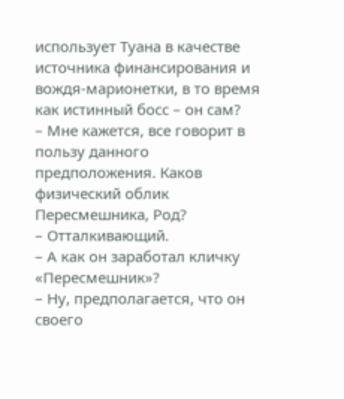использует Туана в качестве источника финансирования и вождя-марионетки, в то время как истинный босс – он сам?
– Мне кажется, все говорит в пользу данного предположения. Каков физический облик Пересмешника, Род?
– Отталкивающий.
– А как он заработал кличку «Пересмешник»?
– Ну, предполагается, что он своего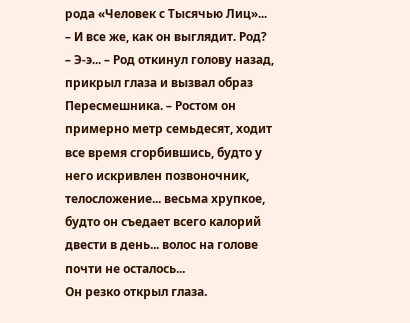рода «Человек с Тысячью Лиц»...
– И все же, как он выглядит. Род?
– Э-э... – Род откинул голову назад, прикрыл глаза и вызвал образ Пересмешника. – Ростом он примерно метр семьдесят, ходит все время сгорбившись, будто у него искривлен позвоночник, телосложение... весьма хрупкое, будто он съедает всего калорий двести в день... волос на голове почти не осталось...
Он резко открыл глаза.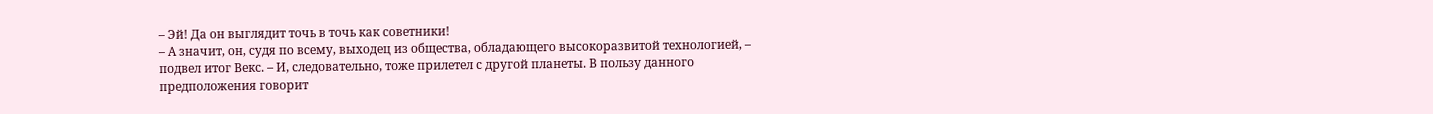– Эй! Да он выглядит точь в точь как советники!
– А значит, он, судя по всему, выходец из общества, обладающего высокоразвитой технологией, – подвел итог Векс. – И, следовательно, тоже прилетел с другой планеты. В пользу данного предположения говорит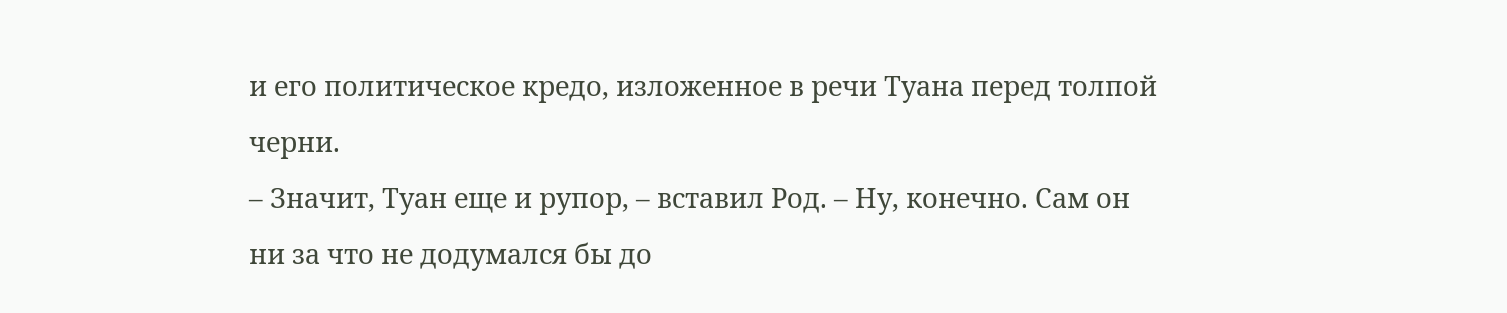и его политическое кредо, изложенное в речи Туана перед толпой черни.
– Значит, Туан еще и рупор, – вставил Род. – Ну, конечно. Сам он ни за что не додумался бы до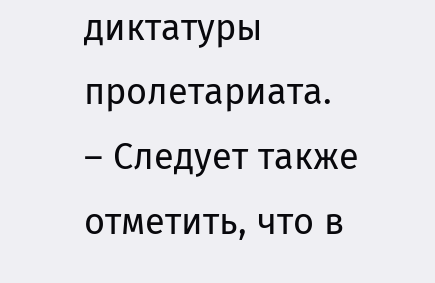диктатуры пролетариата.
– Следует также отметить, что в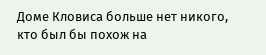Доме Кловиса больше нет никого, кто был бы похож на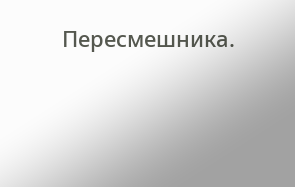Пересмешника.